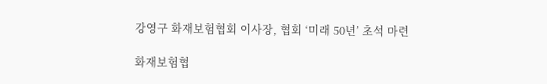강영구 화재보험협회 이사장, 협회 ‘미래 50년’ 초석 마련

화재보험협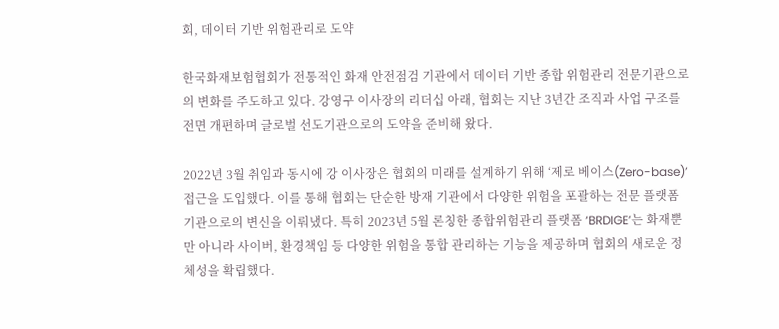회, 데이터 기반 위험관리로 도약

한국화재보험협회가 전통적인 화재 안전점검 기관에서 데이터 기반 종합 위험관리 전문기관으로의 변화를 주도하고 있다. 강영구 이사장의 리더십 아래, 협회는 지난 3년간 조직과 사업 구조를 전면 개편하며 글로벌 선도기관으로의 도약을 준비해 왔다.

2022년 3월 취임과 동시에 강 이사장은 협회의 미래를 설계하기 위해 ‘제로 베이스(Zero-base)’ 접근을 도입했다. 이를 통해 협회는 단순한 방재 기관에서 다양한 위험을 포괄하는 전문 플랫폼 기관으로의 변신을 이뤄냈다. 특히 2023년 5월 론칭한 종합위험관리 플랫폼 ‘BRDIGE’는 화재뿐만 아니라 사이버, 환경책임 등 다양한 위험을 통합 관리하는 기능을 제공하며 협회의 새로운 정체성을 확립했다.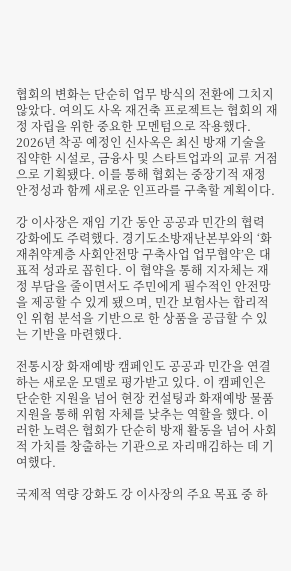협회의 변화는 단순히 업무 방식의 전환에 그치지 않았다. 여의도 사옥 재건축 프로젝트는 협회의 재정 자립을 위한 중요한 모멘텀으로 작용했다. 2026년 착공 예정인 신사옥은 최신 방재 기술을 집약한 시설로, 금융사 및 스타트업과의 교류 거점으로 기획됐다. 이를 통해 협회는 중장기적 재정 안정성과 함께 새로운 인프라를 구축할 계획이다.

강 이사장은 재임 기간 동안 공공과 민간의 협력 강화에도 주력했다. 경기도소방재난본부와의 ‘화재취약계층 사회안전망 구축사업 업무협약’은 대표적 성과로 꼽힌다. 이 협약을 통해 지자체는 재정 부담을 줄이면서도 주민에게 필수적인 안전망을 제공할 수 있게 됐으며, 민간 보험사는 합리적인 위험 분석을 기반으로 한 상품을 공급할 수 있는 기반을 마련했다.

전통시장 화재예방 캠페인도 공공과 민간을 연결하는 새로운 모델로 평가받고 있다. 이 캠페인은 단순한 지원을 넘어 현장 컨설팅과 화재예방 물품 지원을 통해 위험 자체를 낮추는 역할을 했다. 이러한 노력은 협회가 단순히 방재 활동을 넘어 사회적 가치를 창출하는 기관으로 자리매김하는 데 기여했다.

국제적 역량 강화도 강 이사장의 주요 목표 중 하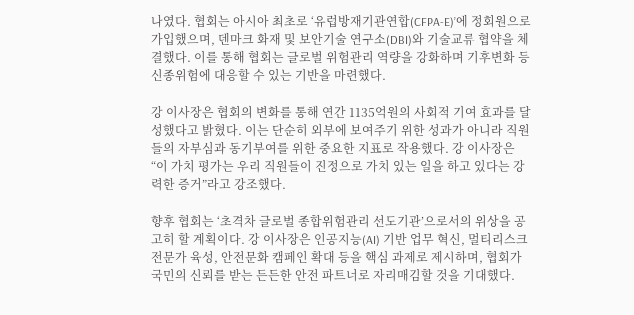나였다. 협회는 아시아 최초로 ‘유럽방재기관연합(CFPA-E)’에 정회원으로 가입했으며, 덴마크 화재 및 보안기술 연구소(DBI)와 기술교류 협약을 체결했다. 이를 통해 협회는 글로벌 위험관리 역량을 강화하며 기후변화 등 신종위험에 대응할 수 있는 기반을 마련했다.

강 이사장은 협회의 변화를 통해 연간 1135억원의 사회적 기여 효과를 달성했다고 밝혔다. 이는 단순히 외부에 보여주기 위한 성과가 아니라 직원들의 자부심과 동기부여를 위한 중요한 지표로 작용했다. 강 이사장은 “이 가치 평가는 우리 직원들이 진정으로 가치 있는 일을 하고 있다는 강력한 증거”라고 강조했다.

향후 협회는 ‘초격차 글로벌 종합위험관리 선도기관’으로서의 위상을 공고히 할 계획이다. 강 이사장은 인공지능(AI) 기반 업무 혁신, 멀티리스크 전문가 육성, 안전문화 캠페인 확대 등을 핵심 과제로 제시하며, 협회가 국민의 신뢰를 받는 든든한 안전 파트너로 자리매김할 것을 기대했다.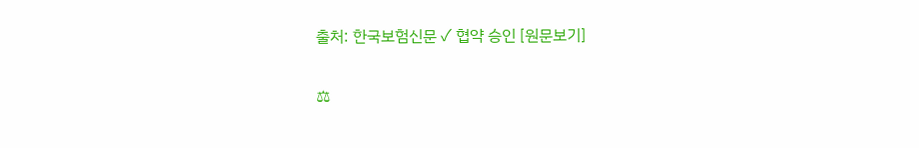출처: 한국보험신문 ✓ 협약 승인 [원문보기]

⚖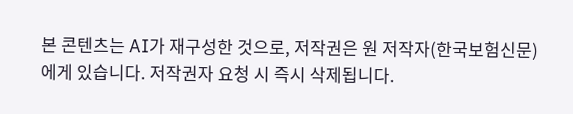본 콘텐츠는 AI가 재구성한 것으로, 저작권은 원 저작자(한국보험신문)에게 있습니다. 저작권자 요청 시 즉시 삭제됩니다.